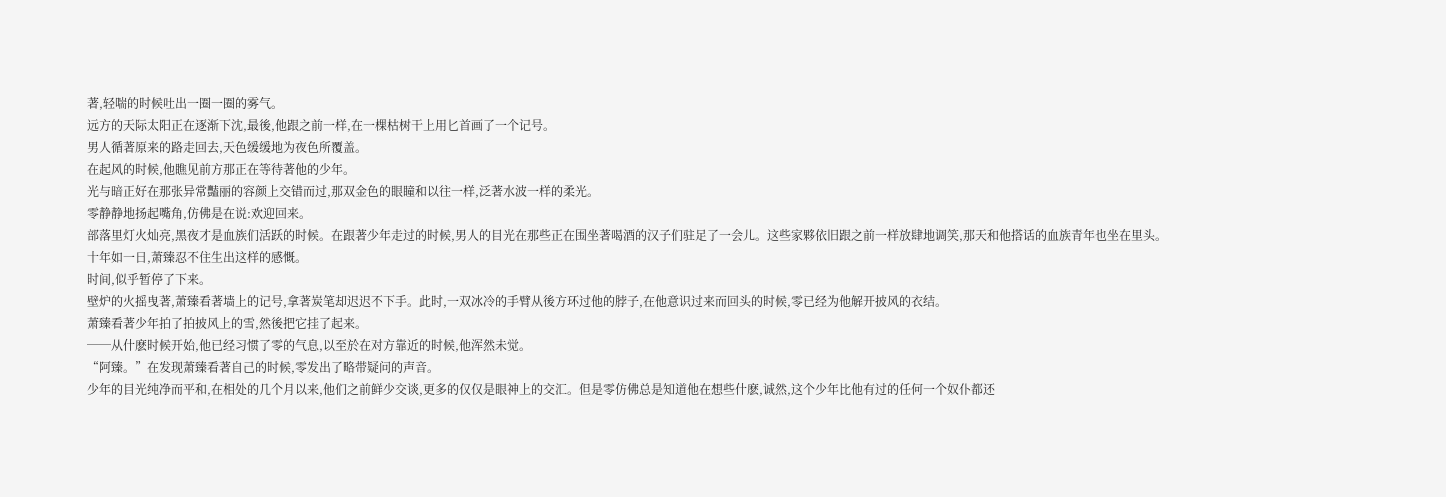著,轻喘的时候吐出一圈一圈的雾气。
远方的天际太阳正在逐渐下沈,最後,他跟之前一样,在一棵枯树干上用匕首画了一个记号。
男人循著原来的路走回去,天色缓缓地为夜色所覆盖。
在起风的时候,他瞧见前方那正在等待著他的少年。
光与暗正好在那张异常豔丽的容颜上交错而过,那双金色的眼瞳和以往一样,泛著水波一样的柔光。
零静静地扬起嘴角,仿佛是在说:欢迎回来。
部落里灯火灿亮,黑夜才是血族们活跃的时候。在跟著少年走过的时候,男人的目光在那些正在围坐著喝酒的汉子们驻足了一会儿。这些家夥依旧跟之前一样放肆地调笑,那天和他搭话的血族青年也坐在里头。
十年如一日,萧臻忍不住生出这样的感慨。
时间,似乎暂停了下来。
壁炉的火摇曳著,萧臻看著墙上的记号,拿著炭笔却迟迟不下手。此时,一双冰冷的手臂从後方环过他的脖子,在他意识过来而回头的时候,零已经为他解开披风的衣结。
萧臻看著少年拍了拍披风上的雪,然後把它挂了起来。
──从什麽时候开始,他已经习惯了零的气息,以至於在对方靠近的时候,他浑然未觉。
“阿臻。”在发现萧臻看著自己的时候,零发出了略带疑问的声音。
少年的目光纯净而平和,在相处的几个月以来,他们之前鲜少交谈,更多的仅仅是眼神上的交汇。但是零仿佛总是知道他在想些什麽,诚然,这个少年比他有过的任何一个奴仆都还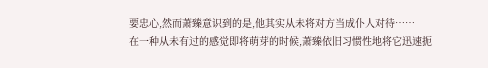要忠心,然而萧臻意识到的是,他其实从未将对方当成仆人对待……
在一种从未有过的感觉即将萌芽的时候,萧臻依旧习惯性地将它迅速扼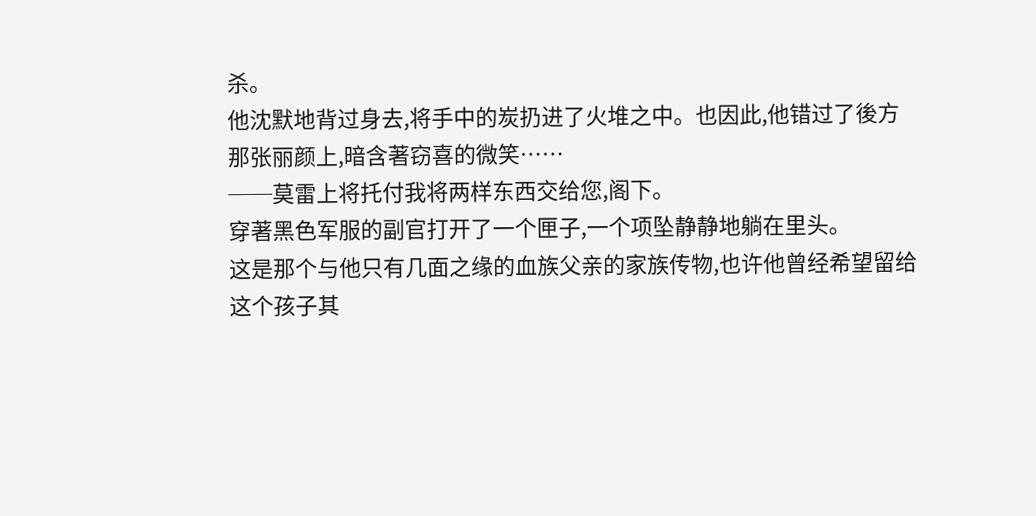杀。
他沈默地背过身去,将手中的炭扔进了火堆之中。也因此,他错过了後方那张丽颜上,暗含著窃喜的微笑……
──莫雷上将托付我将两样东西交给您,阁下。
穿著黑色军服的副官打开了一个匣子,一个项坠静静地躺在里头。
这是那个与他只有几面之缘的血族父亲的家族传物,也许他曾经希望留给这个孩子其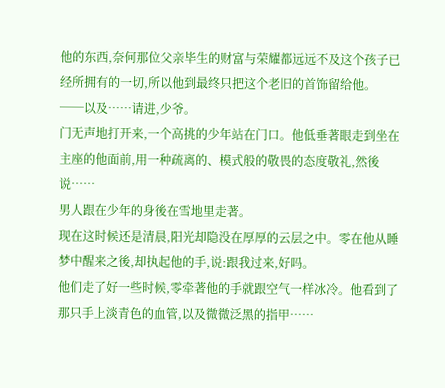他的东西,奈何那位父亲毕生的财富与荣耀都远远不及这个孩子已经所拥有的一切,所以他到最终只把这个老旧的首饰留给他。
──以及……请进,少爷。
门无声地打开来,一个高挑的少年站在门口。他低垂著眼走到坐在主座的他面前,用一种疏离的、模式般的敬畏的态度敬礼,然後说……
男人跟在少年的身後在雪地里走著。
现在这时候还是清晨,阳光却隐没在厚厚的云层之中。零在他从睡梦中醒来之後,却执起他的手,说:跟我过来,好吗。
他们走了好一些时候,零牵著他的手就跟空气一样冰冷。他看到了那只手上淡青色的血管,以及微微泛黑的指甲……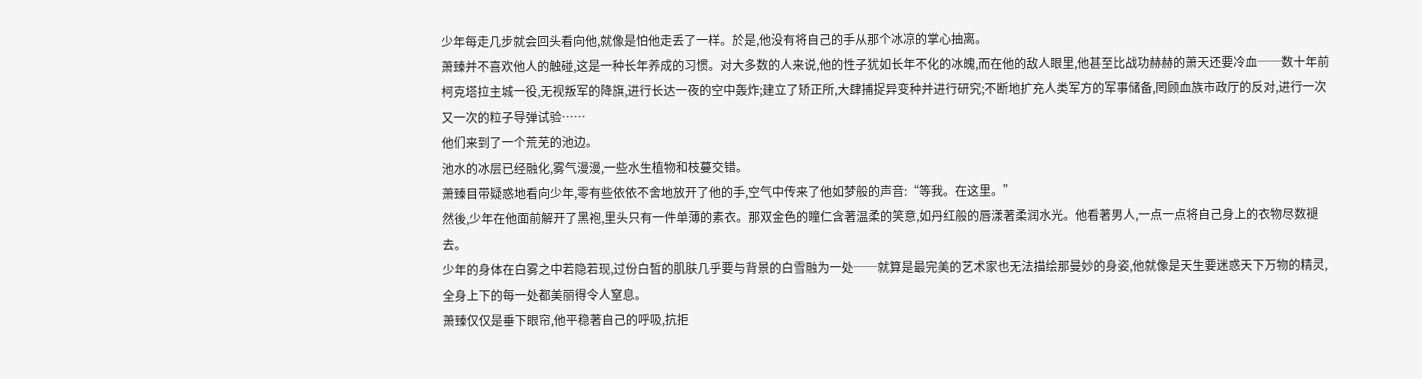少年每走几步就会回头看向他,就像是怕他走丢了一样。於是,他没有将自己的手从那个冰凉的掌心抽离。
萧臻并不喜欢他人的触碰,这是一种长年养成的习惯。对大多数的人来说,他的性子犹如长年不化的冰魄,而在他的敌人眼里,他甚至比战功赫赫的萧天还要冷血──数十年前柯克塔拉主城一役,无视叛军的降旗,进行长达一夜的空中轰炸;建立了矫正所,大肆捕捉异变种并进行研究;不断地扩充人类军方的军事储备,罔顾血族市政厅的反对,进行一次又一次的粒子导弹试验……
他们来到了一个荒芜的池边。
池水的冰层已经融化,雾气漫漫,一些水生植物和枝蔓交错。
萧臻目带疑惑地看向少年,零有些依依不舍地放开了他的手,空气中传来了他如梦般的声音:“等我。在这里。”
然後,少年在他面前解开了黑袍,里头只有一件单薄的素衣。那双金色的瞳仁含著温柔的笑意,如丹红般的唇漾著柔润水光。他看著男人,一点一点将自己身上的衣物尽数褪去。
少年的身体在白雾之中若隐若现,过份白皙的肌肤几乎要与背景的白雪融为一处──就算是最完美的艺术家也无法描绘那曼妙的身姿,他就像是天生要迷惑天下万物的精灵,全身上下的每一处都美丽得令人窒息。
萧臻仅仅是垂下眼帘,他平稳著自己的呼吸,抗拒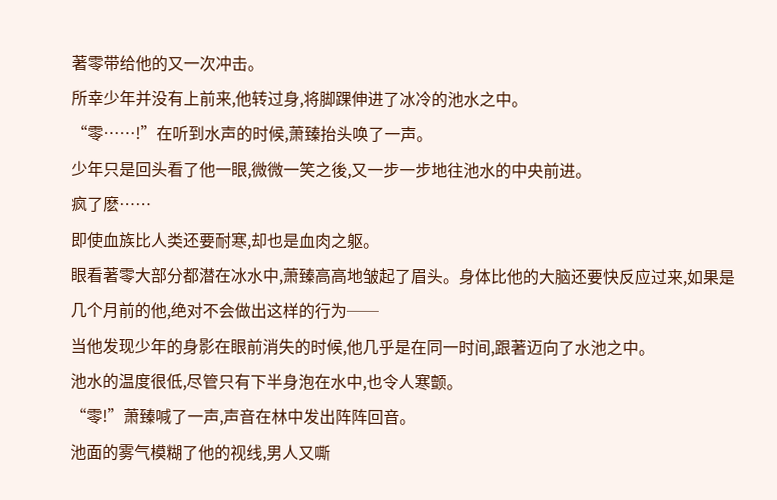著零带给他的又一次冲击。
所幸少年并没有上前来,他转过身,将脚踝伸进了冰冷的池水之中。
“零……!”在听到水声的时候,萧臻抬头唤了一声。
少年只是回头看了他一眼,微微一笑之後,又一步一步地往池水的中央前进。
疯了麽……
即使血族比人类还要耐寒,却也是血肉之躯。
眼看著零大部分都潜在冰水中,萧臻高高地皱起了眉头。身体比他的大脑还要快反应过来,如果是几个月前的他,绝对不会做出这样的行为──
当他发现少年的身影在眼前消失的时候,他几乎是在同一时间,跟著迈向了水池之中。
池水的温度很低,尽管只有下半身泡在水中,也令人寒颤。
“零!”萧臻喊了一声,声音在林中发出阵阵回音。
池面的雾气模糊了他的视线,男人又嘶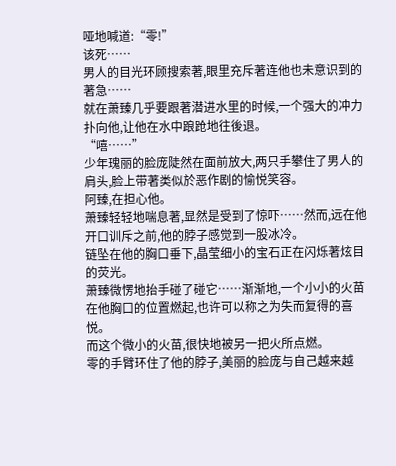哑地喊道:“零!”
该死……
男人的目光环顾搜索著,眼里充斥著连他也未意识到的著急……
就在萧臻几乎要跟著潜进水里的时候,一个强大的冲力扑向他,让他在水中踉跄地往後退。
“嘻……”
少年瑰丽的脸庞陡然在面前放大,两只手攀住了男人的肩头,脸上带著类似於恶作剧的愉悦笑容。
阿臻,在担心他。
萧臻轻轻地喘息著,显然是受到了惊吓……然而,远在他开口训斥之前,他的脖子感觉到一股冰冷。
链坠在他的胸口垂下,晶莹细小的宝石正在闪烁著炫目的荧光。
萧臻微愣地抬手碰了碰它……渐渐地,一个小小的火苗在他胸口的位置燃起,也许可以称之为失而复得的喜悦。
而这个微小的火苗,很快地被另一把火所点燃。
零的手臂环住了他的脖子,美丽的脸庞与自己越来越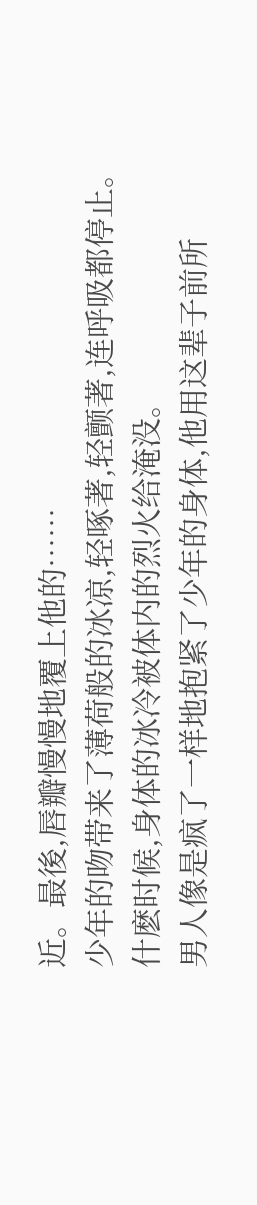近。最後,唇瓣慢慢地覆上他的……
少年的吻带来了薄荷般的冰凉,轻啄著,轻颤著,连呼吸都停止。
什麽时候,身体的冰冷被体内的烈火给淹没。
男人像是疯了一样地抱紧了少年的身体,他用这辈子前所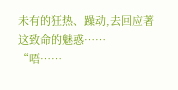未有的狂热、躁动,去回应著这致命的魅惑……
“唔……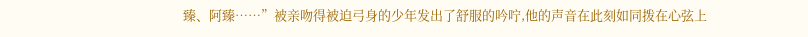臻、阿臻……”被亲吻得被迫弓身的少年发出了舒服的吟咛,他的声音在此刻如同拨在心弦上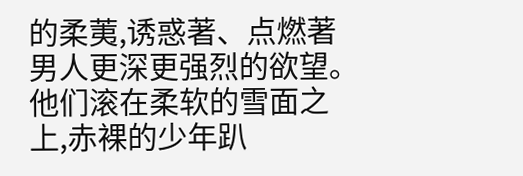的柔荑,诱惑著、点燃著男人更深更强烈的欲望。
他们滚在柔软的雪面之上,赤裸的少年趴